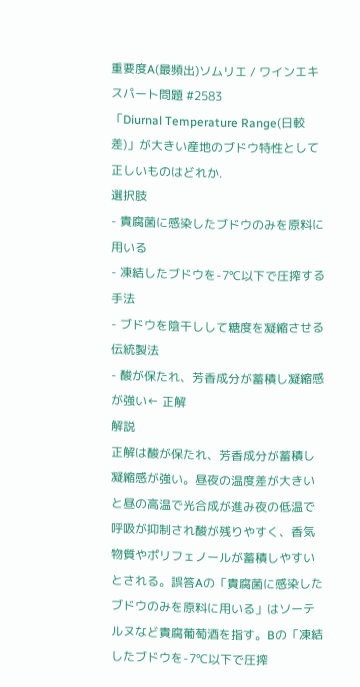重要度A(最頻出)ソムリエ / ワインエキスパート問題 #2583
「Diurnal Temperature Range(日較差)」が大きい産地のブドウ特性として正しいものはどれか.
選択肢
- 貴腐菌に感染したブドウのみを原料に用いる
- 凍結したブドウを-7℃以下で圧搾する手法
- ブドウを陰干しして糖度を凝縮させる伝統製法
- 酸が保たれ、芳香成分が蓄積し凝縮感が強い← 正解
解説
正解は酸が保たれ、芳香成分が蓄積し凝縮感が強い。昼夜の温度差が大きいと昼の高温で光合成が進み夜の低温で呼吸が抑制され酸が残りやすく、香気物質やポリフェノールが蓄積しやすいとされる。誤答Aの「貴腐菌に感染したブドウのみを原料に用いる」はソーテルヌなど貴腐葡萄酒を指す。Bの「凍結したブドウを-7℃以下で圧搾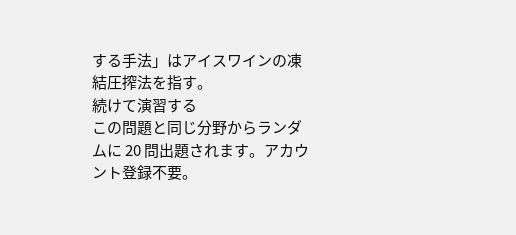する手法」はアイスワインの凍結圧搾法を指す。
続けて演習する
この問題と同じ分野からランダムに 20 問出題されます。アカウント登録不要。